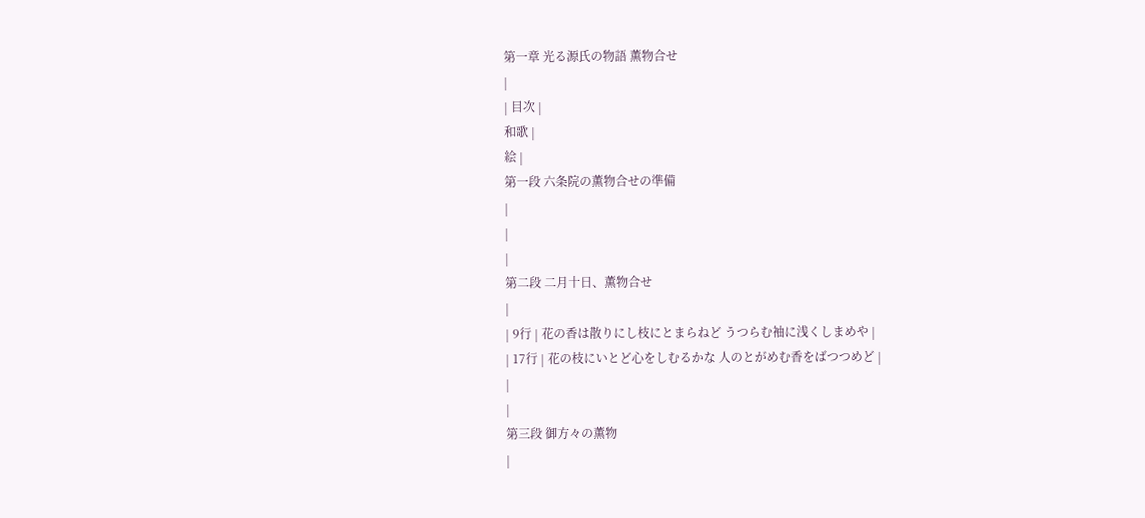第一章 光る源氏の物語 薫物合せ
|
| 目次 |
和歌 |
絵 |
第一段 六条院の薫物合せの準備
|
|
|
第二段 二月十日、薫物合せ
|
| 9行 | 花の香は散りにし枝にとまらねど うつらむ袖に浅くしまめや |
| 17行 | 花の枝にいとど心をしむるかな 人のとがめむ香をばつつめど |
|
|
第三段 御方々の薫物
|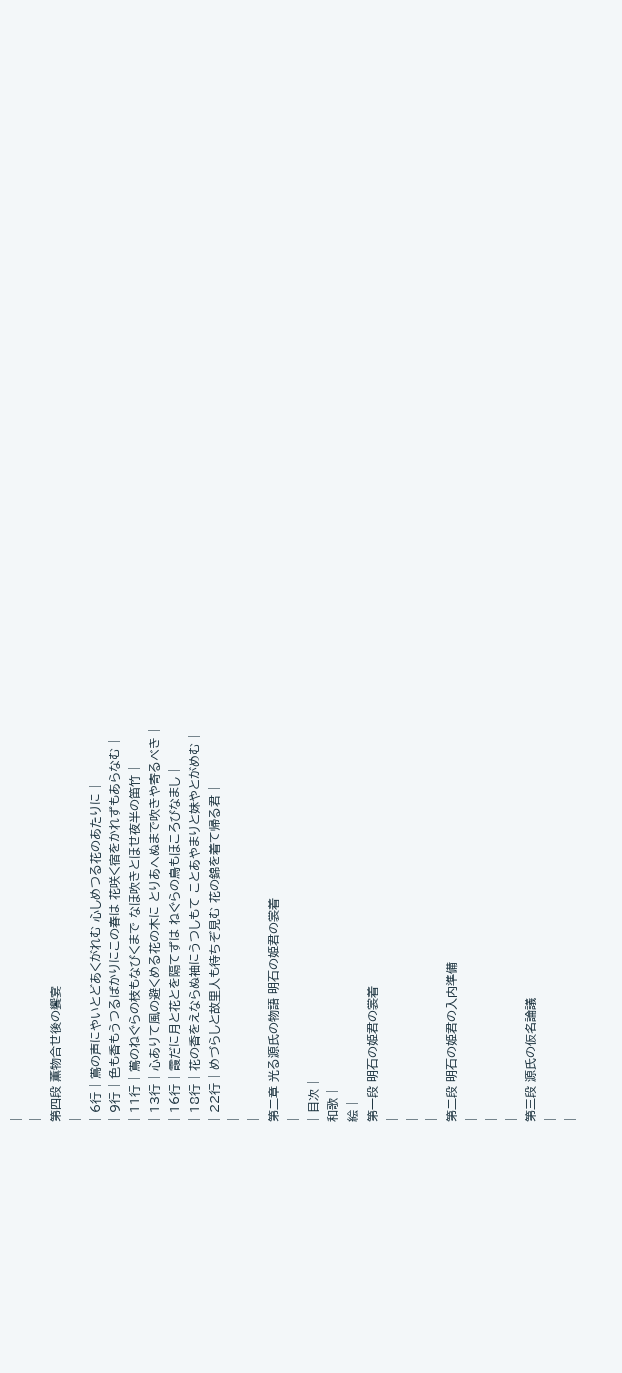|
|
第四段 薫物合せ後の饗宴
|
| 6行 | 鴬の声にやいとどあくがれむ 心しめつる花のあたりに |
| 9行 | 色も香もうつるばかりにこの春は 花咲く宿をかれずもあらなむ |
| 11行 | 鴬のねぐらの枝もなびくまで なほ吹きとほせ夜半の笛竹 |
| 13行 | 心ありて風の避くめる花の木に とりあへぬまで吹きや寄るべき |
| 16行 | 霞だに月と花とを隔てずは ねぐらの鳥もほころびなまし |
| 18行 | 花の香をえならぬ袖にうつしもて ことあやまりと妹やとがめむ |
| 22行 | めづらしと故里人も待ちぞ見む 花の錦を着て帰る君 |
|
|
第二章 光る源氏の物語 明石の姫君の裳着
|
| 目次 |
和歌 |
絵 |
第一段 明石の姫君の裳着
|
|
|
第二段 明石の姫君の入内準備
|
|
|
第三段 源氏の仮名論議
|
|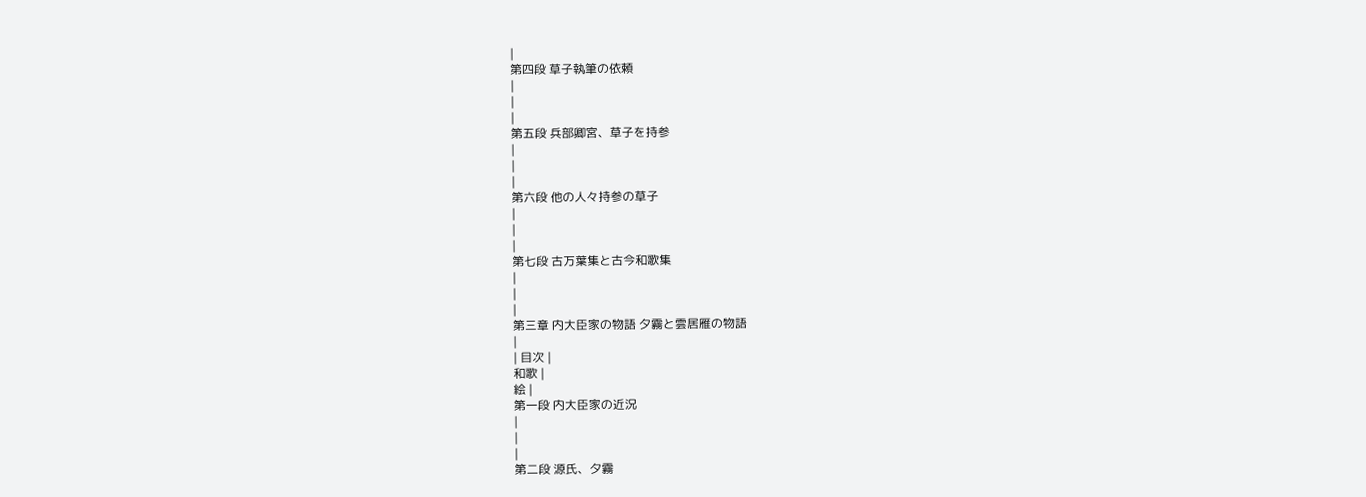|
第四段 草子執筆の依頼
|
|
|
第五段 兵部卿宮、草子を持参
|
|
|
第六段 他の人々持参の草子
|
|
|
第七段 古万葉集と古今和歌集
|
|
|
第三章 内大臣家の物語 夕霧と雲居雁の物語
|
| 目次 |
和歌 |
絵 |
第一段 内大臣家の近況
|
|
|
第二段 源氏、夕霧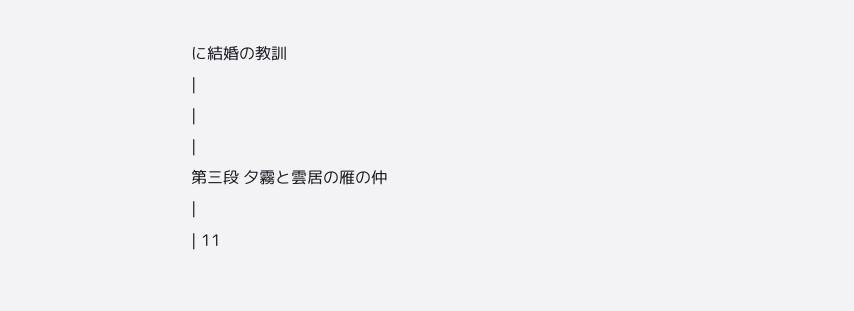に結婚の教訓
|
|
|
第三段 夕霧と雲居の雁の仲
|
| 11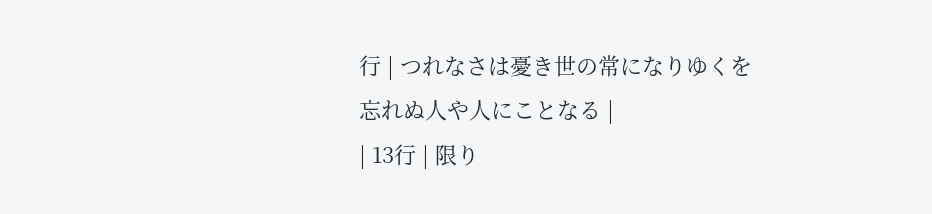行 | つれなさは憂き世の常になりゆくを 忘れぬ人や人にことなる |
| 13行 | 限り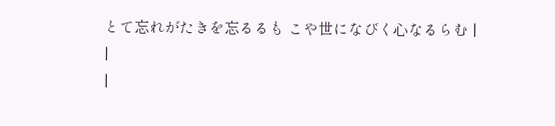とて忘れがたきを忘るるも こや世になびく心なるらむ |
|
|